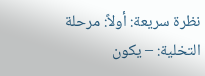نظرة سريعة: أولاً: مرحلة التخلية: – يكون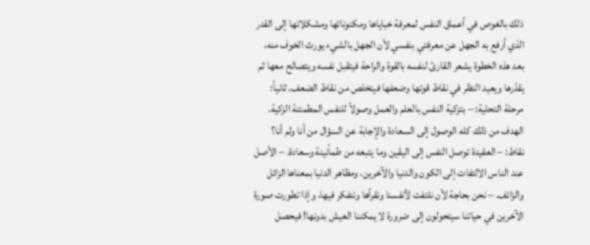ذلك بالغوص في أعماق النفس لمعرفة خباياها ومكنوناتها ومشكلاتها إلى القدر الذي أرفع به الجهل عن معرفتي بنفسي لأن الجهل بالشيء يورث الخوف منه، بعد هذه الخطوة يشعر القارئ لنفسه بالقوة والراحة فيتقبل نفسه ويتصالح معها ثم يقدّرها ويعيد النظر في نقاط قوتها وضعفها فيتخلص من نقاط الضعف. ثانياً: مرحلة التحلية: – بتزكية النفس بالعلم والعمل وصولاً للنفس المطمئنة الزكية. الهدف من ذلك كله الوصول إلى السعادة والإجابة عن السؤال من أنا ولم أنا؟ نقاط: – العقيدة توصل النفس إلى اليقين وما يتبعه من طمأنينة وسعادة. – الأصل عند الناس الالتفات إلى الكون والدنيا والآخرين، ومظاهر الدنيا بمعناها الزائل والزائف. – نحن بحاجة لأن نلتفت لأنفسنا ونقرأها ونتفكر فيها، وإذا تطورت صورة الآخرين في حياتنا سيتحولون إلى ضرورة لا يمكننا العيش بدونها! فيحصل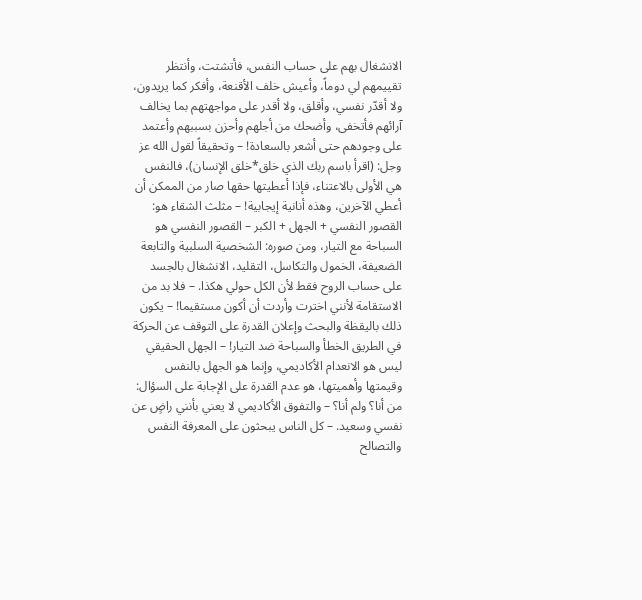الانشغال بهم على حساب النفس، فأتشتت، وأنتظر تقييمهم لي دوماً، وأعيش خلف الأقنعة، وأفكر كما يريدون، ولا أقدّر نفسي، وأقلق، ولا أقدر على مواجهتهم بما يخالف آرائهم فأتخفى، وأضحك من أجلهم وأحزن بسببهم وأعتمد على وجودهم حتى أشعر بالسعادة! – وتحقيقاً لقول الله عز وجل: (اقرأ باسم ربك الذي خلق*خلق الإنسان)، فالنفس هي الأولى بالاعتناء، فإذا أعطيتها حقها صار من الممكن أن أعطي الآخرين، وهذه أنانية إيجابية! – مثلث الشقاء هو: القصور النفسي + الجهل + الكبر – القصور النفسي هو السباحة مع التيار، ومن صوره: الشخصية السلبية والتابعة الضعيفة، الخمول والتكاسل، التقليد، الانشغال بالجسد على حساب الروح فقط لأن الكل حولي هكذا. – فلا بد من الاستقامة لأنني اخترت وأردت أن أكون مستقيما! – يكون ذلك باليقظة والبحث وإعلان القدرة على التوقف عن الحركة في الطريق الخطأ والسباحة ضد التيار! – الجهل الحقيقي ليس هو الانعدام الأكاديمي، وإنما هو الجهل بالنفس وقيمتها وأهميتها، هو عدم القدرة على الإجابة على السؤال: من أنا؟ ولم أنا؟ – والتفوق الأكاديمي لا يعني بأنني راضٍ عن نفسي وسعيد. – كل الناس يبحثون على المعرفة النفس والتصالح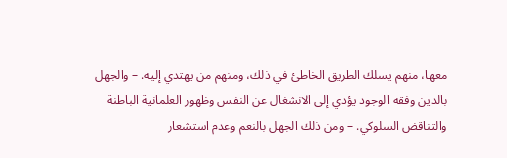معها، منهم يسلك الطريق الخاطئ في ذلك، ومنهم من يهتدي إليه. – والجهل بالدين وفقه الوجود يؤدي إلى الانشغال عن النفس وظهور العلمانية الباطنة والتناقض السلوكي. – ومن ذلك الجهل بالنعم وعدم استشعار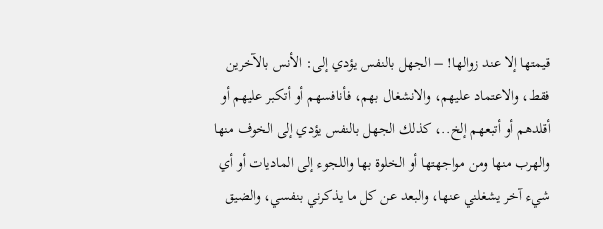قيمتها إلا عند زوالها! – الجهل بالنفس يؤدي إلى: الأنس بالآخرين فقط، والاعتماد عليهم، والانشغال بهم، فأنافسهم أو أتكبر عليهم أو أقلدهم أو أتبعهم إلخ..، كذلك الجهل بالنفس يؤدي إلى الخوف منها والهرب منها ومن مواجهتها أو الخلوة بها واللجوء إلى الماديات أو أي شيء آخر يشغلني عنها، والبعد عن كل ما يذكرني بنفسي، والضيق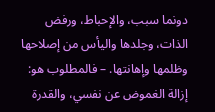دونما سبب، والإحباط، ورفض الذات، وجلدها واليأس من إصلاحها وظلمها وإهانتها. – فالمطلوب هو: إزالة الغموض عن نفسي، والقدرة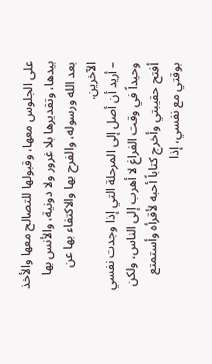على الجلوس معها، وقبولها للتصالح معها والأخذ بيدها، وتقديرها بلا غرور ولا دونية، والأنس بها بعد الله ورسوله، والفرح بها والاكتفاء بها عن الآخرين.
– أريد أن أصل إلى المرحلة التي إذا وجدت نفسي وحيداً في وقت الفراغ لا أهرب إلى الناس، ولكن أفتح حقيبتي وأخرج كتاباً أحبه لأقرأه وأستمتع بوقتي مع نفسي، إذا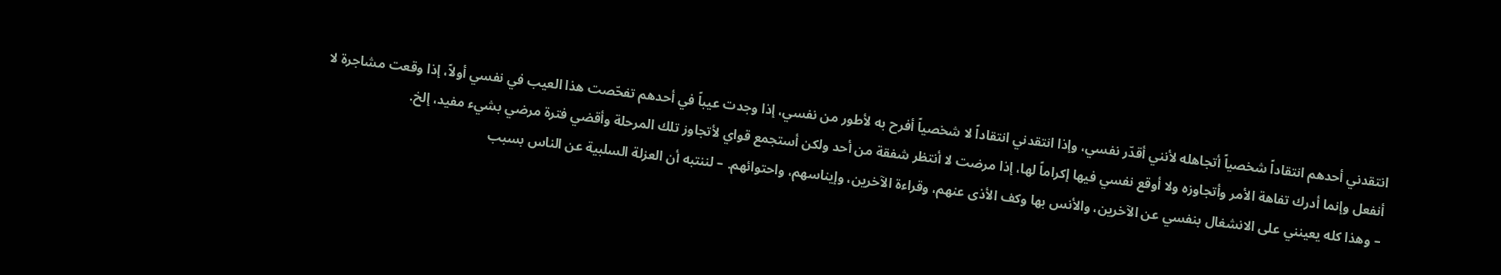انتقدني أحدهم انتقاداً شخصياً أتجاهله لأنني أقدّر نفسي، وإذا انتقدني انتقاداً لا شخصياً أفرح به لأطور من نفسي، إذا وجدت عيباً في أحدهم تفحّصت هذا العيب في نفسي أولاً، إذا وقعت مشاجرة لا أنفعل وإنما أدرك تفاهة الأمر وأتجاوزه ولا أوقع نفسي فيها إكراماً لها، إذا مرضت لا أنتظر شفقة من أحد ولكن أستجمع قواي لأتجاوز تلك المرحلة وأقضي فترة مرضي بشيء مفيد، إلخ.
– وهذا كله يعينني على الانشغال بنفسي عن الآخرين، والأنس بها وكف الأذى عنهم، وقراءة الآخرين، وإيناسهم، واحتوائهم. – لننتبه أن العزلة السلبية عن الناس بسبب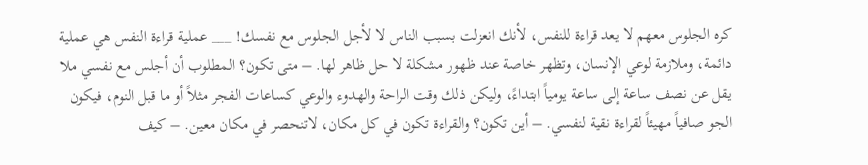كره الجلوس معهم لا يعد قراءة للنفس، لأنك انعزلت بسبب الناس لا لأجل الجلوس مع نفسك! ___ عملية قراءة النفس هي عملية دائمة، وملازمة لوعي الإنسان، وتظهر خاصة عند ظهور مشكلة لا حل ظاهر لها. – متى تكون؟ المطلوب أن أجلس مع نفسي ملا يقل عن نصف ساعة إلى ساعة يومياً ابتداءً، وليكن ذلك وقت الراحة والهدوء والوعي كساعات الفجر مثلاً أو ما قبل النوم، فيكون الجو صافياً مهيئاً لقراءة نقية لنفسي. – أين تكون؟ والقراءة تكون في كل مكان، لاتنحصر في مكان معين. – كيف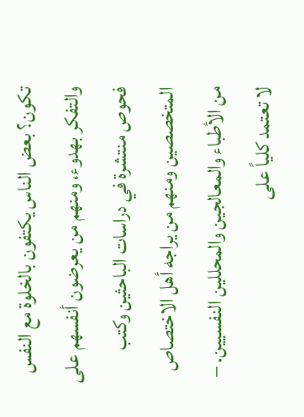تكون؟ بعض الناس يكتفون بالخلوة مع النفس والتفكر بهدوء، ومنهم من يعرضون أنفسهم على فحوص منتشرة في دراسات الباحثين وكتب المتخصصين ومنهم من يراجه أهل الاختصاص من الأطباء والمعالجين والمحللين النفسيين. – لا تعتمد كلياً على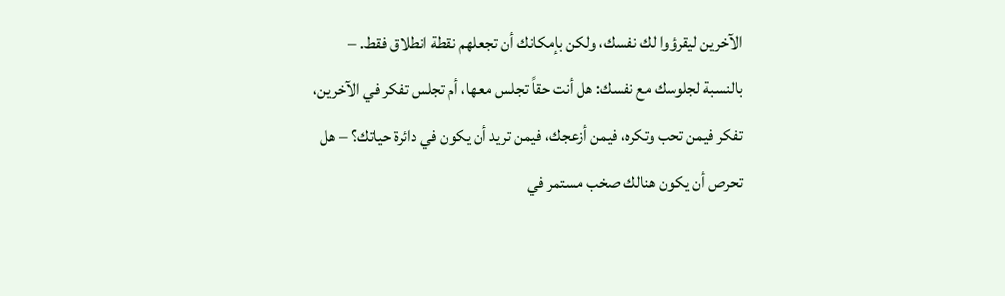الآخرين ليقرؤوا لك نفسك، ولكن بإمكانك أن تجعلهم نقطة انطلاق فقط. – بالنسبة لجلوسك مع نفسك: هل أنت حقاً تجلس معها، أم تجلس تفكر في الآخرين، تفكر فيمن تحب وتكره، فيمن أزعجك، فيمن تريد أن يكون في دائرة حياتك؟ – هل تحرص أن يكون هنالك صخب مستمر في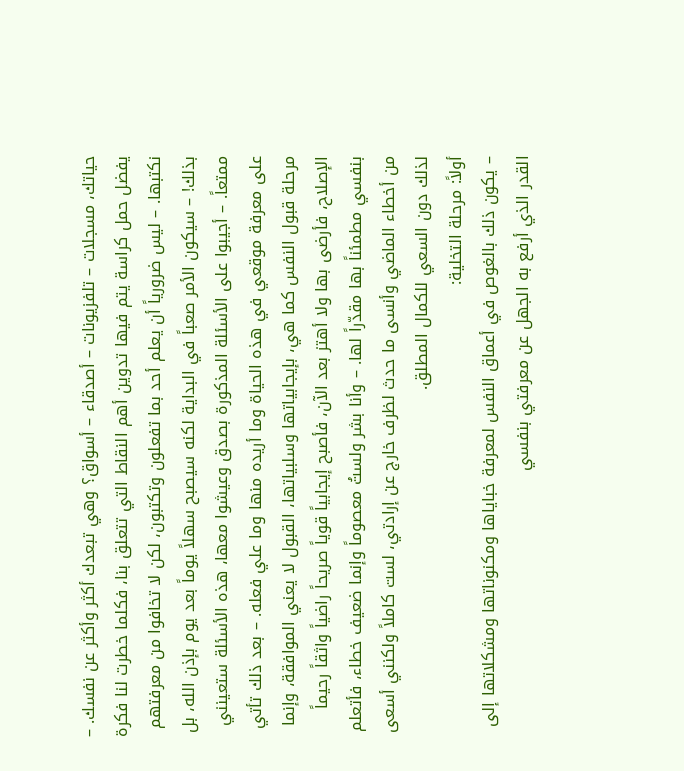حياتك، مسجلات – تلفزيونات – أصدقاء – أسواق؟ وهي تبعدك أكثر وأكثر عن نفسك. – يفضل حمل كراسة يتم فيها تدوين أهم النقاط التي تتعلق بنا، فكلما خطرت لنا فكرة نكتبها. – ليس ضرورياً أن يعلم أحد بما تفعلون وتكتبون، لكن لا تخافوا من معرفتهم بذلك! – سيكون الأمر صعباً في البداية لكنه سيصبح سهلاً يوماً بعد يوم بإذن الله، بل ممتعاً. – أجيبوا على الأسئلة المذكورة بصدق وعيشوا معها، هذه الأسئلة ستعينني على معرفة موقعي في هذه الحياة وما أريده منها وما علي فعله. – بعد ذلك تأتي مرحلة قبول النفس كما هي، بإيجابياتها وسلبياتها، القبول لا يعني الموافقة، وإنما الإصلاح، فأرضى بها ولا أهتز بعد الآن، فأصبح إيجابياً قوياً صريحاً راضياً واثقاً رحيماً بنفسي مطمئناً بها مقدّراً لها. – وأنا بشر ولستُ معصوماً وإنما ضعيف خطاء، فأتعلم من أخطاء الماضي وأنسى ما حدث لظرف خارج عن إرادتي، لست كاملاً ولكنني أسعى لذلك دون السعي للكمال المطلق.
أولاً: مرحلة التخلية:
– يكون ذلك بالغوص في أعماق النفس لمعرفة خباياها ومكنوناتها ومشكلاتها إلى القدر الذي أرفع به الجهل عن معرفتي بنفسي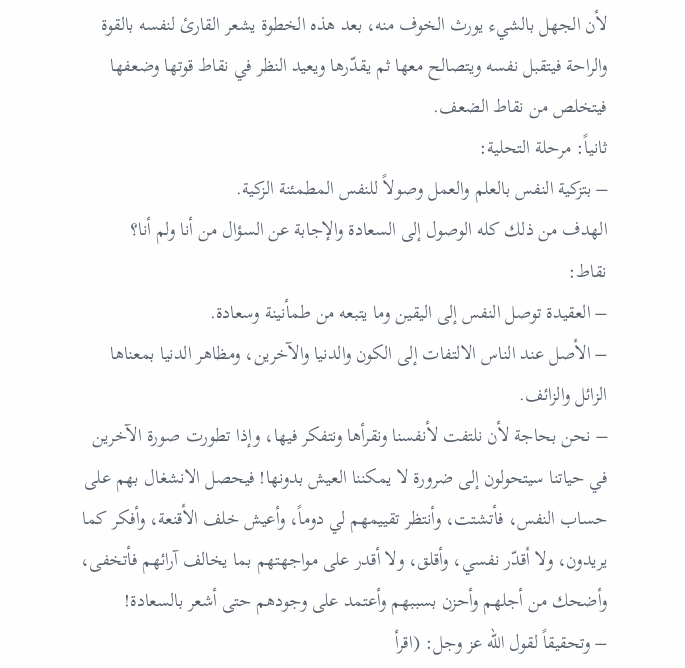لأن الجهل بالشيء يورث الخوف منه، بعد هذه الخطوة يشعر القارئ لنفسه بالقوة والراحة فيتقبل نفسه ويتصالح معها ثم يقدّرها ويعيد النظر في نقاط قوتها وضعفها فيتخلص من نقاط الضعف.
ثانياً: مرحلة التحلية:
– بتزكية النفس بالعلم والعمل وصولاً للنفس المطمئنة الزكية.
الهدف من ذلك كله الوصول إلى السعادة والإجابة عن السؤال من أنا ولم أنا؟
نقاط:
– العقيدة توصل النفس إلى اليقين وما يتبعه من طمأنينة وسعادة.
– الأصل عند الناس الالتفات إلى الكون والدنيا والآخرين، ومظاهر الدنيا بمعناها الزائل والزائف.
– نحن بحاجة لأن نلتفت لأنفسنا ونقرأها ونتفكر فيها، وإذا تطورت صورة الآخرين في حياتنا سيتحولون إلى ضرورة لا يمكننا العيش بدونها! فيحصل الانشغال بهم على حساب النفس، فأتشتت، وأنتظر تقييمهم لي دوماً، وأعيش خلف الأقنعة، وأفكر كما يريدون، ولا أقدّر نفسي، وأقلق، ولا أقدر على مواجهتهم بما يخالف آرائهم فأتخفى، وأضحك من أجلهم وأحزن بسببهم وأعتمد على وجودهم حتى أشعر بالسعادة!
– وتحقيقاً لقول الله عز وجل: (اقرأ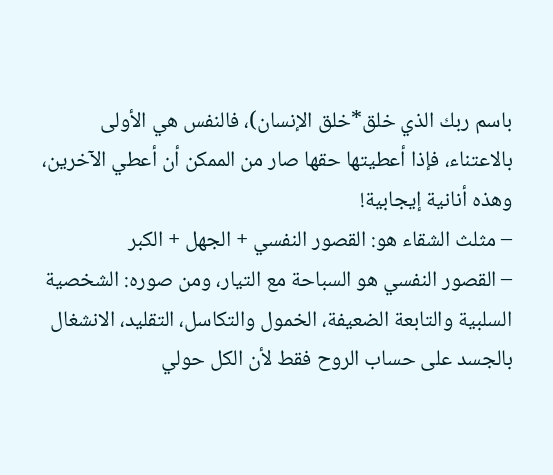باسم ربك الذي خلق*خلق الإنسان)، فالنفس هي الأولى بالاعتناء، فإذا أعطيتها حقها صار من الممكن أن أعطي الآخرين، وهذه أنانية إيجابية!
– مثلث الشقاء هو: القصور النفسي + الجهل + الكبر
– القصور النفسي هو السباحة مع التيار، ومن صوره: الشخصية السلبية والتابعة الضعيفة، الخمول والتكاسل، التقليد، الانشغال بالجسد على حساب الروح فقط لأن الكل حولي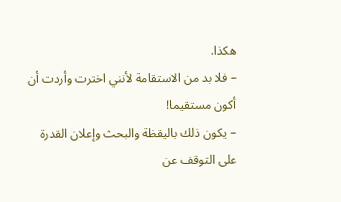هكذا.
– فلا بد من الاستقامة لأنني اخترت وأردت أن أكون مستقيما!
– يكون ذلك باليقظة والبحث وإعلان القدرة على التوقف عن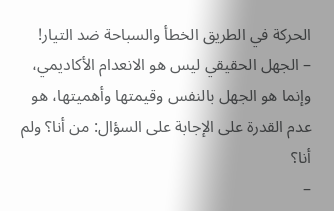الحركة في الطريق الخطأ والسباحة ضد التيار!
– الجهل الحقيقي ليس هو الانعدام الأكاديمي، وإنما هو الجهل بالنفس وقيمتها وأهميتها، هو عدم القدرة على الإجابة على السؤال: من أنا؟ ولم أنا؟
–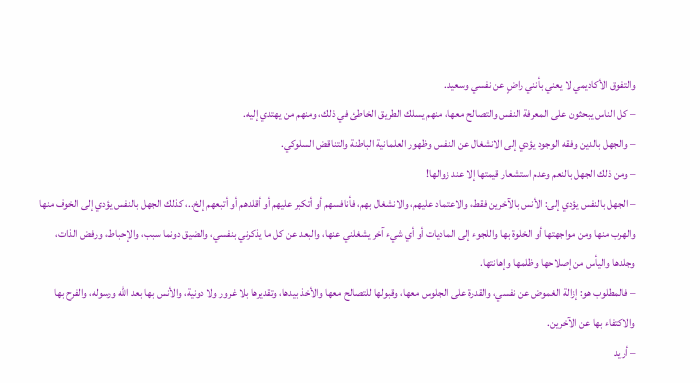والتفوق الأكاديمي لا يعني بأنني راضٍ عن نفسي وسعيد.
– كل الناس يبحثون على المعرفة النفس والتصالح معها، منهم يسلك الطريق الخاطئ في ذلك، ومنهم من يهتدي إليه.
– والجهل بالدين وفقه الوجود يؤدي إلى الانشغال عن النفس وظهور العلمانية الباطنة والتناقض السلوكي.
– ومن ذلك الجهل بالنعم وعدم استشعار قيمتها إلا عند زوالها!
– الجهل بالنفس يؤدي إلى: الأنس بالآخرين فقط، والاعتماد عليهم، والانشغال بهم، فأنافسهم أو أتكبر عليهم أو أقلدهم أو أتبعهم إلخ..، كذلك الجهل بالنفس يؤدي إلى الخوف منها والهرب منها ومن مواجهتها أو الخلوة بها واللجوء إلى الماديات أو أي شيء آخر يشغلني عنها، والبعد عن كل ما يذكرني بنفسي، والضيق دونما سبب، والإحباط، ورفض الذات، وجلدها واليأس من إصلاحها وظلمها وإهانتها.
– فالمطلوب هو: إزالة الغموض عن نفسي، والقدرة على الجلوس معها، وقبولها للتصالح معها والأخذ بيدها، وتقديرها بلا غرور ولا دونية، والأنس بها بعد الله ورسوله، والفرح بها والاكتفاء بها عن الآخرين.
– أريد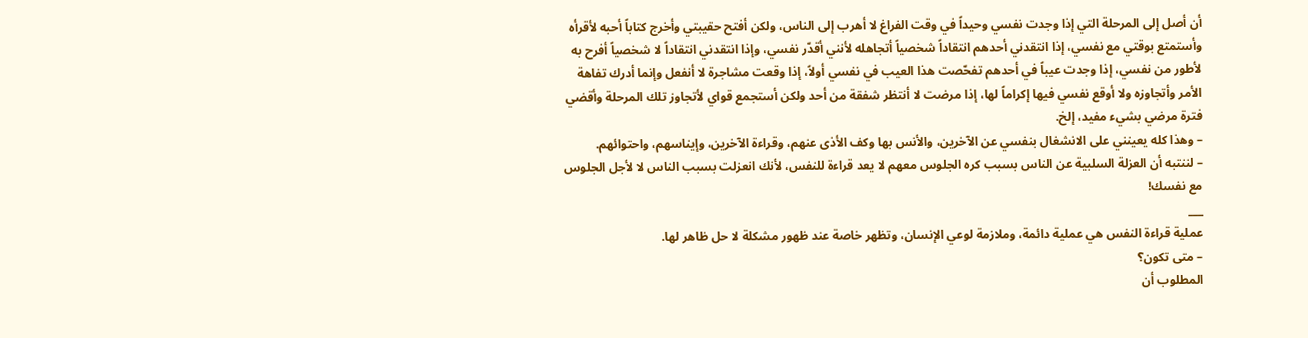أن أصل إلى المرحلة التي إذا وجدت نفسي وحيداً في وقت الفراغ لا أهرب إلى الناس، ولكن أفتح حقيبتي وأخرج كتاباً أحبه لأقرأه وأستمتع بوقتي مع نفسي، إذا انتقدني أحدهم انتقاداً شخصياً أتجاهله لأنني أقدّر نفسي، وإذا انتقدني انتقاداً لا شخصياً أفرح به لأطور من نفسي، إذا وجدت عيباً في أحدهم تفحّصت هذا العيب في نفسي أولاً، إذا وقعت مشاجرة لا أنفعل وإنما أدرك تفاهة الأمر وأتجاوزه ولا أوقع نفسي فيها إكراماً لها، إذا مرضت لا أنتظر شفقة من أحد ولكن أستجمع قواي لأتجاوز تلك المرحلة وأقضي فترة مرضي بشيء مفيد، إلخ.
– وهذا كله يعينني على الانشغال بنفسي عن الآخرين، والأنس بها وكف الأذى عنهم، وقراءة الآخرين، وإيناسهم، واحتوائهم.
– لننتبه أن العزلة السلبية عن الناس بسبب كره الجلوس معهم لا يعد قراءة للنفس، لأنك انعزلت بسبب الناس لا لأجل الجلوس مع نفسك!
___
عملية قراءة النفس هي عملية دائمة، وملازمة لوعي الإنسان، وتظهر خاصة عند ظهور مشكلة لا حل ظاهر لها.
– متى تكون؟
المطلوب أن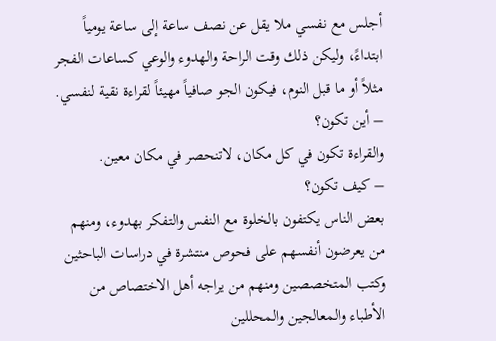أجلس مع نفسي ملا يقل عن نصف ساعة إلى ساعة يومياً ابتداءً، وليكن ذلك وقت الراحة والهدوء والوعي كساعات الفجر مثلاً أو ما قبل النوم، فيكون الجو صافياً مهيئاً لقراءة نقية لنفسي.
– أين تكون؟
والقراءة تكون في كل مكان، لاتنحصر في مكان معين.
– كيف تكون؟
بعض الناس يكتفون بالخلوة مع النفس والتفكر بهدوء، ومنهم من يعرضون أنفسهم على فحوص منتشرة في دراسات الباحثين وكتب المتخصصين ومنهم من يراجه أهل الاختصاص من الأطباء والمعالجين والمحللين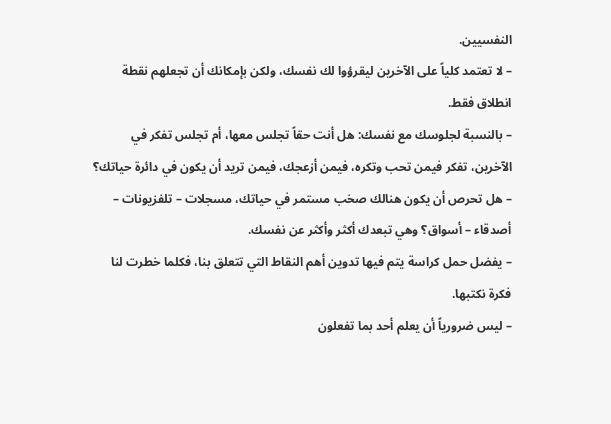النفسيين.
– لا تعتمد كلياً على الآخرين ليقرؤوا لك نفسك، ولكن بإمكانك أن تجعلهم نقطة انطلاق فقط.
– بالنسبة لجلوسك مع نفسك: هل أنت حقاً تجلس معها، أم تجلس تفكر في الآخرين، تفكر فيمن تحب وتكره، فيمن أزعجك، فيمن تريد أن يكون في دائرة حياتك؟
– هل تحرص أن يكون هنالك صخب مستمر في حياتك، مسجلات – تلفزيونات – أصدقاء – أسواق؟ وهي تبعدك أكثر وأكثر عن نفسك.
– يفضل حمل كراسة يتم فيها تدوين أهم النقاط التي تتعلق بنا، فكلما خطرت لنا فكرة نكتبها.
– ليس ضرورياً أن يعلم أحد بما تفعلون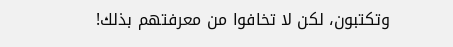وتكتبون، لكن لا تخافوا من معرفتهم بذلك!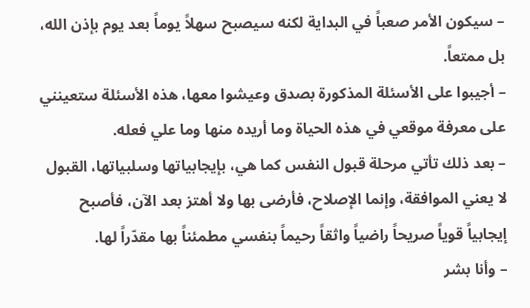– سيكون الأمر صعباً في البداية لكنه سيصبح سهلاً يوماً بعد يوم بإذن الله، بل ممتعاً.
– أجيبوا على الأسئلة المذكورة بصدق وعيشوا معها، هذه الأسئلة ستعينني على معرفة موقعي في هذه الحياة وما أريده منها وما علي فعله.
– بعد ذلك تأتي مرحلة قبول النفس كما هي، بإيجابياتها وسلبياتها، القبول لا يعني الموافقة، وإنما الإصلاح، فأرضى بها ولا أهتز بعد الآن، فأصبح إيجابياً قوياً صريحاً راضياً واثقاً رحيماً بنفسي مطمئناً بها مقدّراً لها.
– وأنا بشر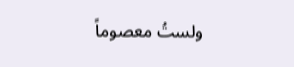ولستُ معصوماً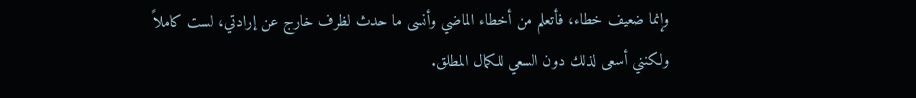وإنما ضعيف خطاء، فأتعلم من أخطاء الماضي وأنسى ما حدث لظرف خارج عن إرادتي، لست كاملاً ولكنني أسعى لذلك دون السعي للكمال المطلق.